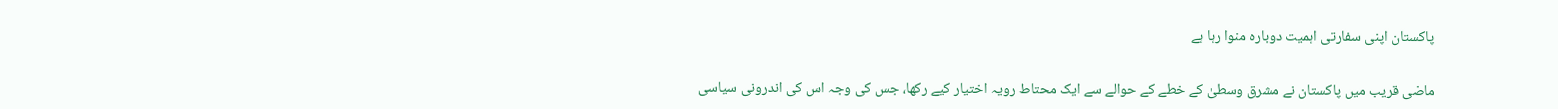پاکستان اپنی سفارتی اہمیت دوبارہ منوا رہا ہے

ماضی قریب میں پاکستان نے مشرق وسطیٰ کے خطے کے حوالے سے ایک محتاط رویہ اختیار کیے رکھا، جس کی وجہ اس کی اندرونی سیاسی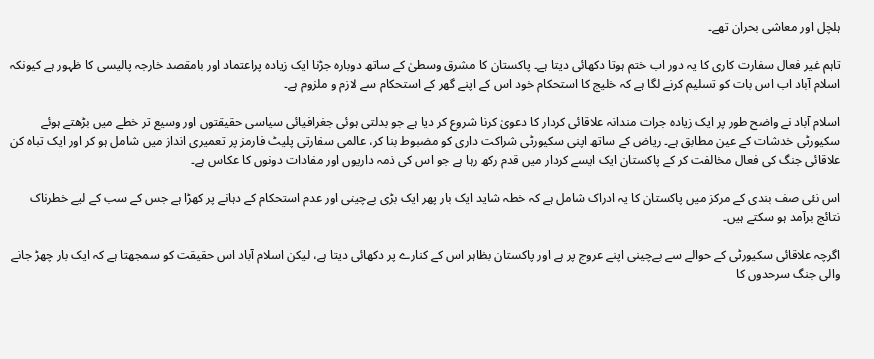ہلچل اور معاشی بحران تھے۔

تاہم غیر فعال سفارت کاری کا یہ دور اب ختم ہوتا دکھائی دیتا ہے۔ پاکستان کا مشرق وسطیٰ کے ساتھ دوبارہ جڑنا ایک زیادہ پراعتماد اور بامقصد خارجہ پالیسی کا ظہور ہے کیونکہ اسلام آباد اب اس بات کو تسلیم کرنے لگا ہے کہ خلیج کا استحکام خود اس کے اپنے گھر کے استحکام سے لازم و ملزوم ہے۔

اسلام آباد نے واضح طور پر ایک زیادہ جرات مندانہ علاقائی کردار کا دعویٰ کرنا شروع کر دیا ہے جو بدلتی ہوئی جغرافیائی سیاسی حقیقتوں اور وسیع تر خطے میں بڑھتے ہوئے سکیورٹی خدشات کے عین مطابق ہے۔ ریاض کے ساتھ اپنی سکیورٹی شراکت داری کو مضبوط بنا کر، عالمی سفارتی پلیٹ فارمز پر تعمیری انداز میں شامل ہو کر اور ایک تباہ کن علاقائی جنگ کی فعال مخالفت کر کے پاکستان ایک ایسے کردار میں قدم رکھ رہا ہے جو اس کی ذمہ داریوں اور مفادات دونوں کا عکاس ہے۔

اس نئی صف بندی کے مرکز میں پاکستان کا یہ ادراک شامل ہے کہ خطہ شاید ایک بار پھر ایک بڑی بےچینی اور عدم استحکام کے دہانے پر کھڑا ہے جس کے سب کے لیے خطرناک نتائج برآمد ہو سکتے ہیں۔

اگرچہ علاقائی سکیورٹی کے حوالے سے بےچینی اپنے عروج پر ہے اور پاکستان بظاہر اس کے کنارے پر دکھائی دیتا ہے، لیکن اسلام آباد اس حقیقت کو سمجھتا ہے کہ ایک بار چھڑ جانے والی جنگ سرحدوں کا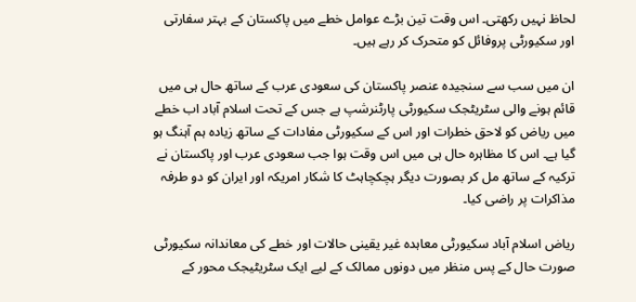لحاظ نہیں رکھتی۔ اس وقت تین بڑے عوامل خطے میں پاکستان کے بہتر سفارتی اور سکیورٹی پروفائل کو متحرک کر رہے ہیں۔

ان میں سب سے سنجیدہ عنصر پاکستان کی سعودی عرب کے ساتھ حال ہی میں قائم ہونے والی سٹریٹجک سکیورٹی پارٹنرشپ ہے جس کے تحت اسلام آباد اب خطے میں ریاض کو لاحق خطرات اور اس کے سکیورٹی مفادات کے ساتھ زیادہ ہم آہنگ ہو گیا ہے۔ اس کا مظاہرہ حال ہی میں اس وقت ہوا جب سعودی عرب اور پاکستان نے ترکیہ کے ساتھ مل کر بصورت دیگر ہچکچاہٹ کا شکار امریکہ اور ایران کو دو طرفہ مذاکرات پر راضی کیا۔

ریاض اسلام آباد سکیورٹی معاہدہ غیر یقینی حالات اور خطے کی معاندانہ سکیورٹی صورت حال کے پس منظر میں دونوں ممالک کے لیے ایک سٹریٹیجک محور کے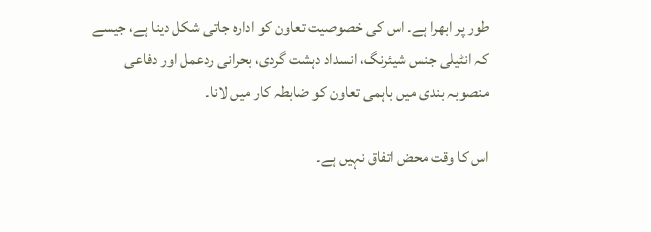طور پر ابھرا ہے۔ اس کی خصوصیت تعاون کو ادارہ جاتی شکل دینا ہے، جیسے کہ انٹیلی جنس شیئرنگ، انسداد دہشت گردی، بحرانی ردعمل اور دفاعی منصوبہ بندی میں باہمی تعاون کو ضابطہ کار میں لانا۔

اس کا وقت محض اتفاق نہیں ہے۔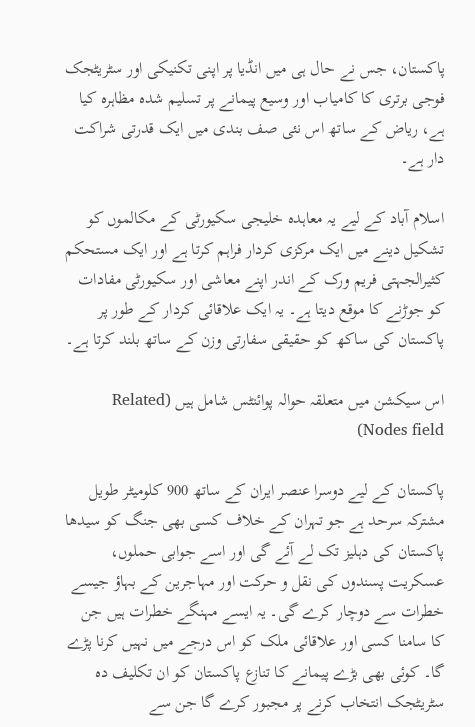پاکستان، جس نے حال ہی میں انڈیا پر اپنی تکنیکی اور سٹریٹجک فوجی برتری کا کامیاب اور وسیع پیمانے پر تسلیم شدہ مظاہرہ کیا ہے، ریاض کے ساتھ اس نئی صف بندی میں ایک قدرتی شراکت دار ہے۔

اسلام آباد کے لیے یہ معاہدہ خلیجی سکیورٹی کے مکالموں کو تشکیل دینے میں ایک مرکزی کردار فراہم کرتا ہے اور ایک مستحکم کثیرالجہتی فریم ورک کے اندر اپنے معاشی اور سکیورٹی مفادات کو جوڑنے کا موقع دیتا ہے۔ یہ ایک علاقائی کردار کے طور پر پاکستان کی ساکھ کو حقیقی سفارتی وزن کے ساتھ بلند کرتا ہے۔

اس سیکشن میں متعلقہ حوالہ پوائنٹس شامل ہیں (Related Nodes field)

پاکستان کے لیے دوسرا عنصر ایران کے ساتھ 900 کلومیٹر طویل مشترکہ سرحد ہے جو تہران کے خلاف کسی بھی جنگ کو سیدھا پاکستان کی دہلیز تک لے آئے گی اور اسے جوابی حملوں، عسکریت پسندوں کی نقل و حرکت اور مہاجرین کے بہاؤ جیسے خطرات سے دوچار کرے گی۔ یہ ایسے مہنگے خطرات ہیں جن کا سامنا کسی اور علاقائی ملک کو اس درجے میں نہیں کرنا پڑے گا۔ کوئی بھی بڑے پیمانے کا تنازع پاکستان کو ان تکلیف دہ سٹریٹجک انتخاب کرنے پر مجبور کرے گا جن سے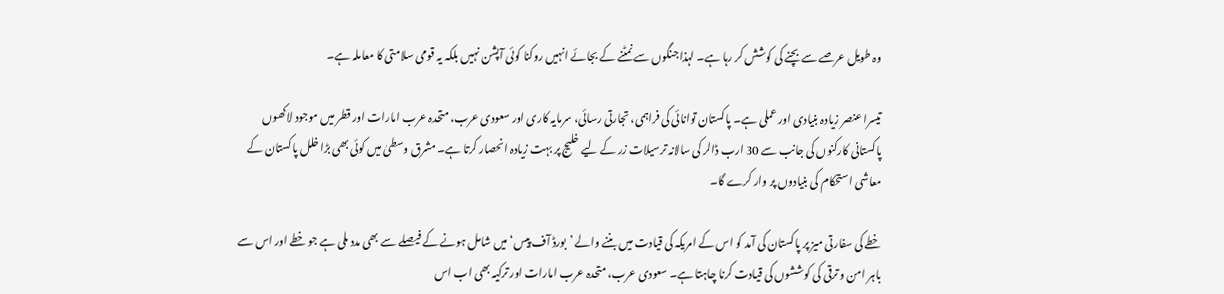وہ طویل عرصے سے بچنے کی کوشش کر رہا ہے۔ لہذا جنگوں سے نمٹنے کے بجائے انہیں روکنا کوئی آپشن نہیں بلکہ یہ قومی سلامتی کا معاملہ ہے۔

تیسرا عنصر زیادہ بنیادی اور عملی ہے۔ پاکستان توانائی کی فراہمی، تجارتی رسائی، سرمایہ کاری اور سعودی عرب، متحدہ عرب امارات اور قطر میں موجود لاکھوں پاکستانی کارکنوں کی جانب سے 30 ارب ڈالر کی سالانہ ترسیلات زر کے لیے خلیج پر بہت زیادہ انحصار کرتا ہے۔ مشرق وسطیٰ میں کوئی بھی بڑا خلل پاکستان کے معاشی استحکام کی بنیادوں پر وار کرے گا۔

خطے کی سفارتی میز پر پاکستان کی آمد کو اس کے امریکہ کی قیادت میں بننے والے ’بورڈ آف پیس‘ میں شامل ہونے کے فیصلے سے بھی مدد ملی ہے جو خطے اور اس سے باہر امن و ترقی کی کوششوں کی قیادت کرنا چاہتا ہے۔ سعودی عرب، متحدہ عرب امارات اور ترکیہ بھی اب اس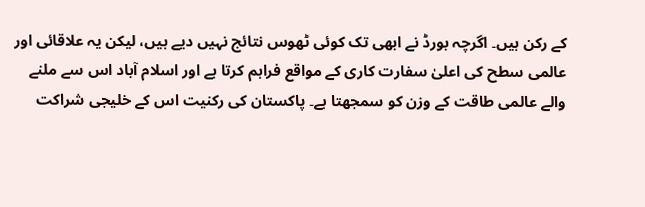کے رکن ہیں۔ اگرچہ بورڈ نے ابھی تک کوئی ٹھوس نتائج نہیں دیے ہیں، لیکن یہ علاقائی اور عالمی سطح کی اعلیٰ سفارت کاری کے مواقع فراہم کرتا ہے اور اسلام آباد اس سے ملنے والے عالمی طاقت کے وزن کو سمجھتا ہے۔ پاکستان کی رکنیت اس کے خلیجی شراکت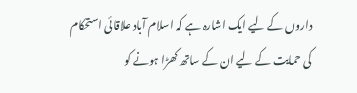داروں کے لیے ایک اشارہ ہے کہ اسلام آباد علاقائی استحکام کی حمایت کے لیے ان کے ساتھ کھڑا ہونے کو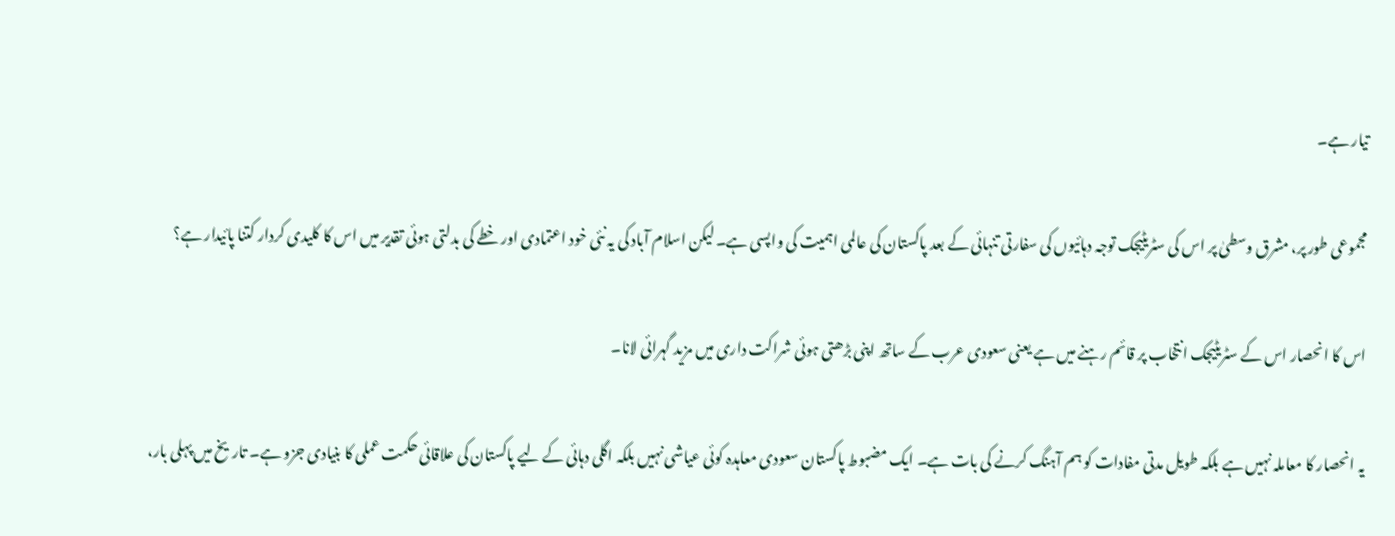تیار ہے۔

مجموعی طور پر، مشرق وسطیٰ پر اس کی سٹریٹیجک توجہ دہائیوں کی سفارتی تنہائی کے بعد پاکستان کی عالمی اہمیت کی واپسی ہے۔ لیکن اسلام آباد کی یہ نئی خود اعتمادی اور خطے کی بدلتی ہوئی تقدیر میں اس کا کلیدی کردار کتنا پائیدار ہے؟

اس کا انحصار اس کے سٹریٹیجک انتخاب پر قائم رہنے میں ہے یعنی سعودی عرب کے ساتھ اپنی بڑھتی ہوئی شراکت داری میں مزید گہرائی لانا۔

یہ انحصار کا معاملہ نہیں ہے بلکہ طویل مدتی مفادات کو ہم آہنگ کرنے کی بات ہے۔ ایک مضبوط پاکستان سعودی معاہدہ کوئی عیاشی نہیں بلکہ اگلی دہائی کے لیے پاکستان کی علاقائی حکمت عملی کا بنیادی جزو ہے۔ تاریخ میں پہلی بار،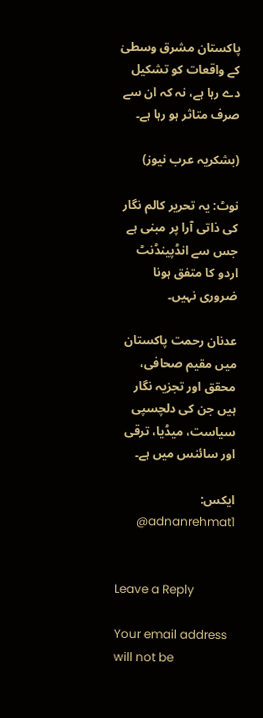پاکستان مشرق وسطیٰ کے واقعات کو تشکیل دے رہا ہے، نہ کہ ان سے صرف متاثر ہو رہا ہے۔

(بشکریہ عرب نیوز)

نوٹ: یہ تحریر کالم نگار کی ذاتی آرا پر مبنی ہے جس سے انڈپینڈنٹ اردو کا متفق ہونا ضروری نہیں۔

عدنان رحمت پاکستان میں مقیم صحافی، محقق اور تجزیہ نگار ہیں جن کی دلچسپی سیاست، میڈیا، ترقی اور سائنس میں ہے۔

ایکس: adnanrehmat1@


Leave a Reply

Your email address will not be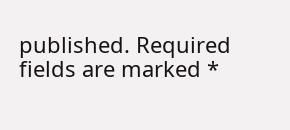published. Required fields are marked *